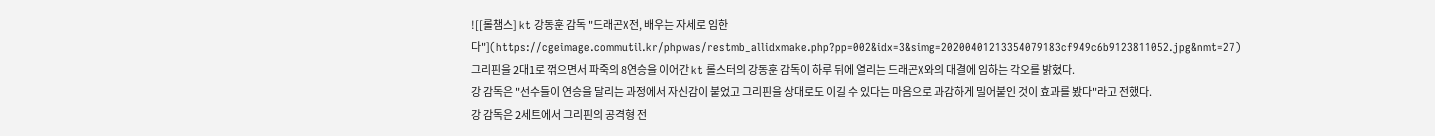![[롤챔스] kt 강동훈 감독 "드래곤X전, 배우는 자세로 임한다"](https://cgeimage.commutil.kr/phpwas/restmb_allidxmake.php?pp=002&idx=3&simg=20200401213354079183cf949c6b9123811052.jpg&nmt=27)
그리핀을 2대1로 꺾으면서 파죽의 8연승을 이어간 kt 롤스터의 강동훈 감독이 하루 뒤에 열리는 드래곤X와의 대결에 임하는 각오를 밝혔다.
강 감독은 "선수들이 연승을 달리는 과정에서 자신감이 붙었고 그리핀을 상대로도 이길 수 있다는 마음으로 과감하게 밀어붙인 것이 효과를 봤다"라고 전했다.
강 감독은 2세트에서 그리핀의 공격형 전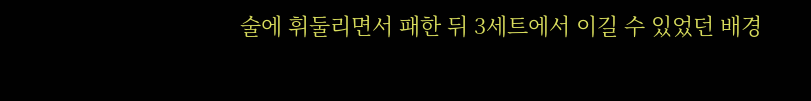술에 휘둘리면서 패한 뒤 3세트에서 이길 수 있었던 배경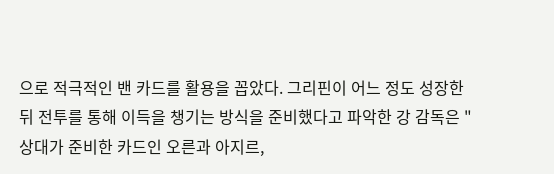으로 적극적인 밴 카드를 활용을 꼽았다. 그리핀이 어느 정도 성장한 뒤 전투를 통해 이득을 챙기는 방식을 준비했다고 파악한 강 감독은 "상대가 준비한 카드인 오른과 아지르,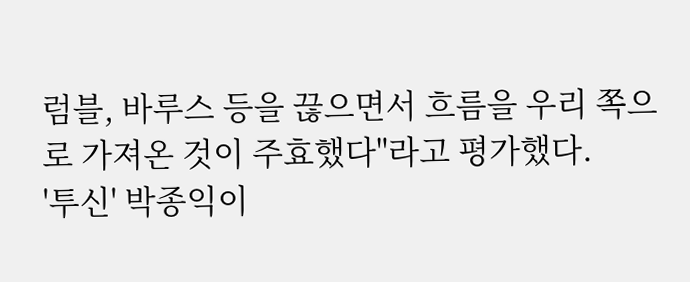럼블, 바루스 등을 끊으면서 흐름을 우리 쪽으로 가져온 것이 주효했다"라고 평가했다.
'투신' 박종익이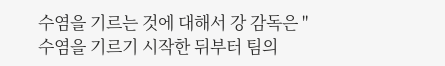수염을 기르는 것에 대해서 강 감독은 "수염을 기르기 시작한 뒤부터 팀의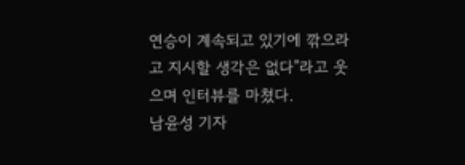연승이 계속되고 있기에 깎으라고 지시할 생각은 없다"라고 웃으며 인터뷰를 마쳤다.
남윤성 기자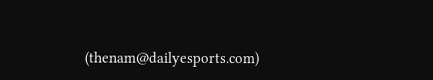(thenam@dailyesports.com)